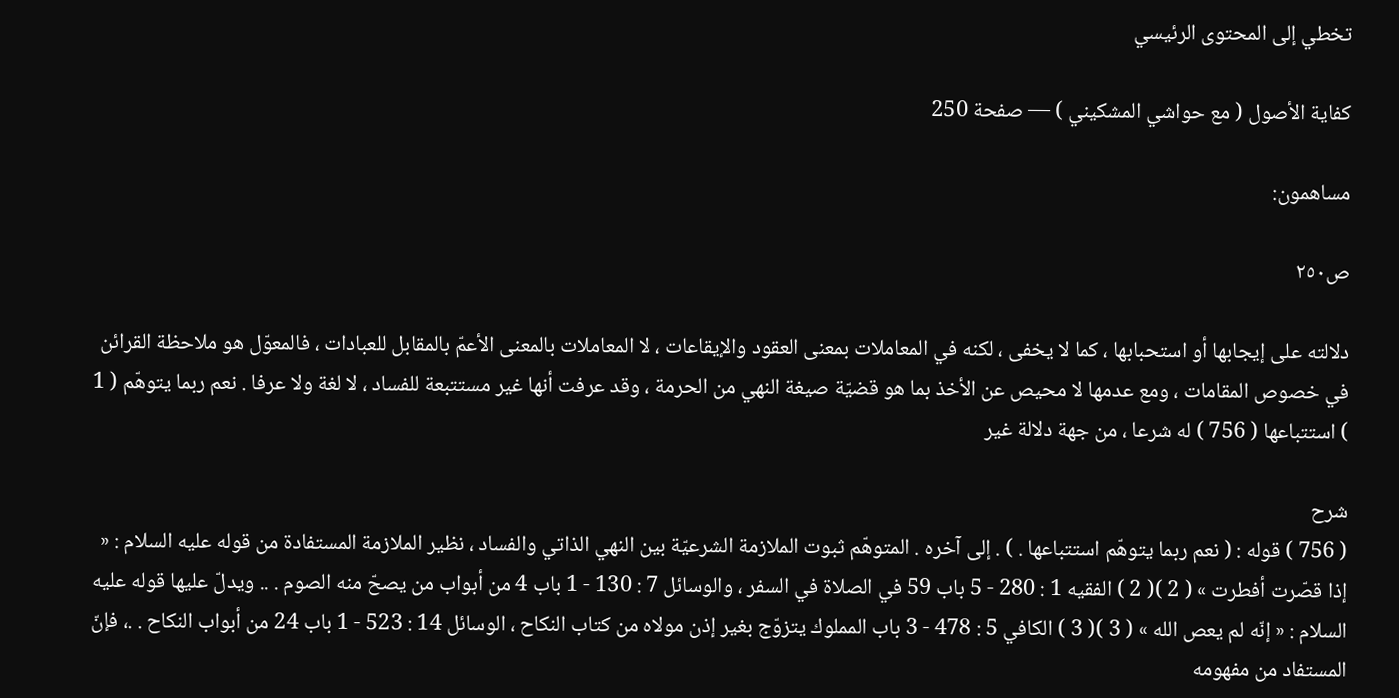تخطي إلى المحتوى الرئيسي

كفاية الأصول ( مع حواشي المشكيني ) — صفحة 250

مساهمون:

ص٢٥٠

دلالته على إيجابها أو استحبابها ، كما لا يخفى ، لكنه في المعاملات بمعنى العقود والإيقاعات ، لا المعاملات بالمعنى الأعمّ بالمقابل للعبادات ، فالمعوّل هو ملاحظة القرائن في خصوص المقامات ، ومع عدمها لا محيص عن الأخذ بما هو قضيّة صيغة النهي من الحرمة ، وقد عرفت أنها غير مستتبعة للفساد ، لا لغة ولا عرفا . نعم ربما يتوهّم ( 1 ) استتباعها ( 756 ) له شرعا ، من جهة دلالة غير

شرح
( 756 ) قوله : ( نعم ربما يتوهّم استتباعها . ) . إلى آخره . المتوهّم ثبوت الملازمة الشرعيّة بين النهي الذاتي والفساد ، نظير الملازمة المستفادة من قوله عليه السلام : « إذا قصّرت أفطرت » ( 2 )( 2 ) الفقيه 1 : 280 - 5 باب 59 في الصلاة في السفر ، والوسائل 7 : 130 - 1 باب 4 من أبواب من يصحّ منه الصوم . .. ويدلّ عليها قوله عليه السلام : « إنّه لم يعص الله » ( 3 )( 3 ) الكافي 5 : 478 - 3 باب المملوك يتزوّج بغير إذن مولاه من كتاب النكاح ، الوسائل 14 : 523 - 1 باب 24 من أبواب النكاح . .، فإنّ المستفاد من مفهومه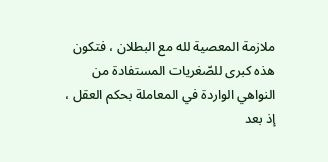ملازمة المعصية لله مع البطلان ، فتكون هذه كبرى للصّغريات المستفادة من النواهي الواردة في المعاملة بحكم العقل ، إذ بعد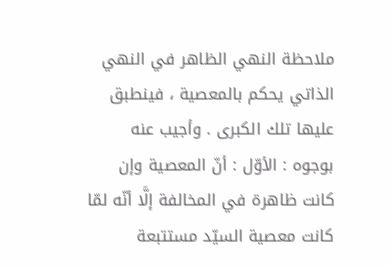ملاحظة النهي الظاهر في النهي الذاتي يحكم بالمعصية ، فينطبق عليها تلك الكبرى . وأجيب عنه بوجوه : الأوّل : أنّ المعصية وإن كانت ظاهرة في المخالفة إلَّا أنّه لمّا كانت معصية السيّد مستتبعة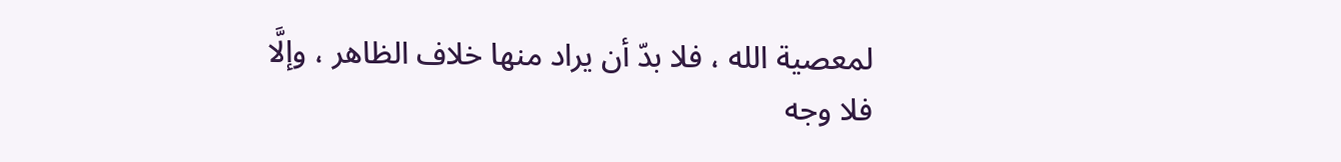لمعصية الله ، فلا بدّ أن يراد منها خلاف الظاهر ، وإلَّا فلا وجه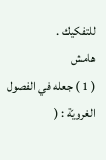للتفكيك .
هامش
( 1 ) جعله في الفصول الغرويّة : (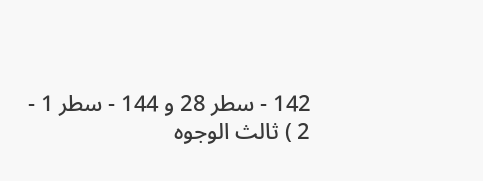142 - سطر 28 و 144 - سطر 1 - 2 ) ثالث الوجوه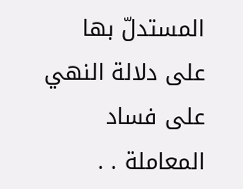المستدلّ بها على دلالة النهي على فساد المعاملة . .